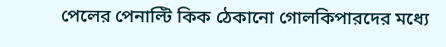পেলের পেনাল্টি কিক ঠেকানো গোলকিপারদের মধ্যে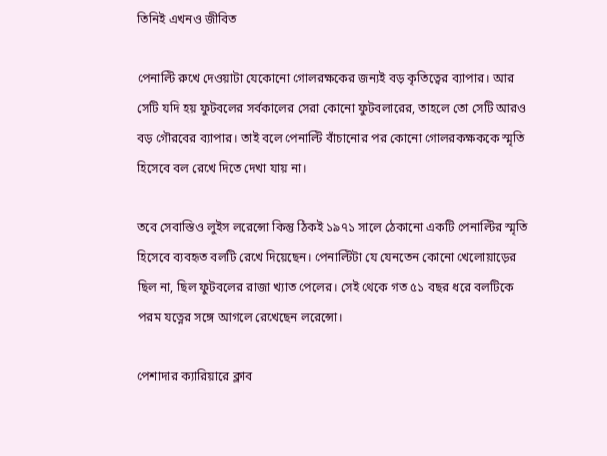তিনিই এখনও জীবিত

পেনাল্টি রুখে দেওয়াটা যেকোনো গোলরক্ষকের জন্যই বড় কৃতিত্বের ব্যাপার। আর সেটি যদি হয় ফুটবলের সর্বকালের সেরা কোনো ফুটবলারের, তাহলে তো সেটি আরও বড় গৌরবের ব্যাপার। তাই বলে পেনাল্টি বাঁচানোর পর কোনো গোলরকক্ষককে স্মৃতি হিসেবে বল রেখে দিতে দেখা যায় না।

তবে সেবাস্তিও লুইস লরেন্সো কিন্তু ঠিকই ১৯৭১ সালে ঠেকানো একটি পেনাল্টির স্মৃতি হিসেবে ব্যবহৃত বলটি রেখে দিয়েছেন। পেনাল্টিটা যে যেনতেন কোনো খেলোয়াড়ের ছিল না, ছিল ফুটবলের রাজা খ্যাত পেলের। সেই থেকে গত ৫১ বছর ধরে বলটিকে পরম যত্নের সঙ্গে আগলে রেখেছেন লরেন্সো।

পেশাদার ক্যারিয়ারে ক্লাব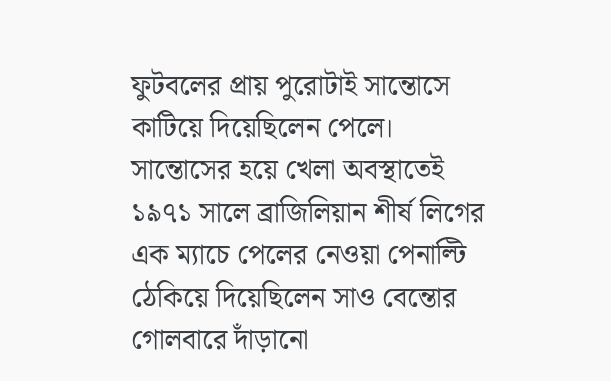ফুটবলের প্রায় পুরোটাই সান্তোসে কাটিয়ে দিয়েছিলেন পেলে। সান্তোসের হয়ে খেলা অবস্থাতেই ১৯৭১ সালে ব্রাজিলিয়ান শীর্ষ লিগের এক ম্যাচে পেলের নেওয়া পেনাল্টি ঠেকিয়ে দিয়েছিলেন সাও বেন্তোর গোলবারে দাঁড়ানো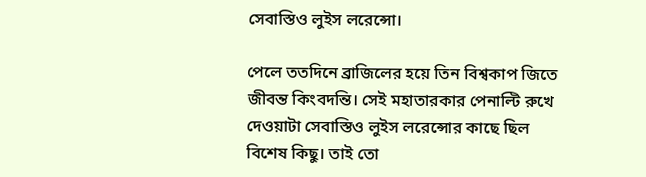সেবাস্তিও লুইস লরেন্সো।

পেলে ততদিনে ব্রাজিলের হয়ে তিন বিশ্বকাপ জিতে জীবন্ত কিংবদন্তি। সেই মহাতারকার পেনাল্টি রুখে দেওয়াটা সেবাস্তিও লুইস লরেন্সোর কাছে ছিল বিশেষ কিছু। তাই তো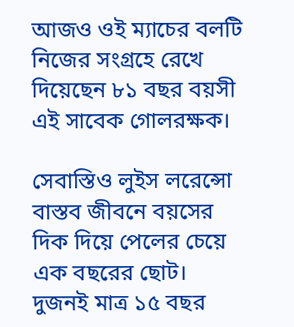আজও ওই ম্যাচের বলটি নিজের সংগ্রহে রেখে দিয়েছেন ৮১ বছর বয়সী এই সাবেক গোলরক্ষক।

সেবাস্তিও লুইস লরেন্সো বাস্তব জীবনে বয়সের দিক দিয়ে পেলের চেয়ে এক বছরের ছোট। দুজনই মাত্র ১৫ বছর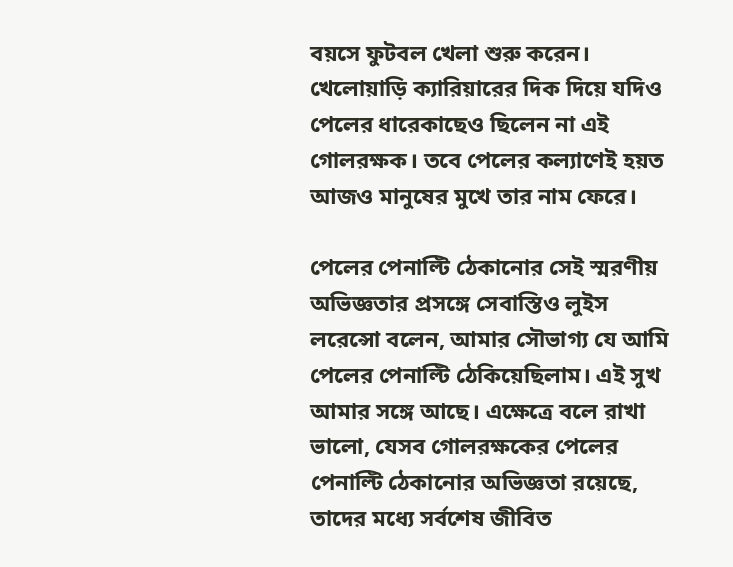বয়সে ফুটবল খেলা শুরু করেন। খেলোয়াড়ি ক্যারিয়ারের দিক দিয়ে যদিও পেলের ধারেকাছেও ছিলেন না এই গোলরক্ষক। তবে পেলের কল্যাণেই হয়ত আজও মানুষের মুখে তার নাম ফেরে।

পেলের পেনাল্টি ঠেকানোর সেই স্মরণীয় অভিজ্ঞতার প্রসঙ্গে সেবাস্তিও লুইস লরেন্সো বলেন, আমার সৌভাগ্য যে আমি পেলের পেনাল্টি ঠেকিয়েছিলাম। এই সুখ আমার সঙ্গে আছে। এক্ষেত্রে বলে রাখা ভালো, যেসব গোলরক্ষকের পেলের পেনাল্টি ঠেকানোর অভিজ্ঞতা রয়েছে, তাদের মধ্যে সর্বশেষ জীবিত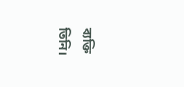ব্যক্তি তিনি।